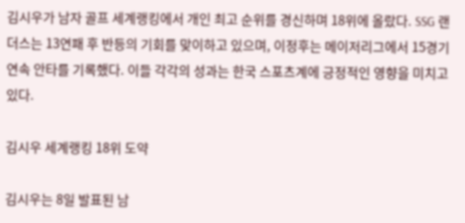김시우가 남자 골프 세계랭킹에서 개인 최고 순위를 경신하며 18위에 올랐다. SSG 랜더스는 13연패 후 반등의 기회를 맞이하고 있으며, 이정후는 메이저리그에서 15경기 연속 안타를 기록했다. 이들 각각의 성과는 한국 스포츠계에 긍정적인 영향을 미치고 있다.

김시우 세계랭킹 18위 도약

김시우는 8일 발표된 남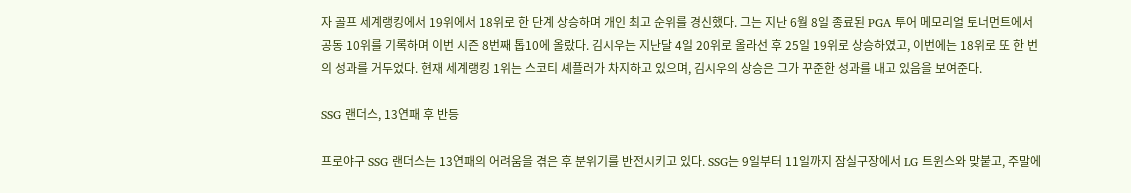자 골프 세계랭킹에서 19위에서 18위로 한 단계 상승하며 개인 최고 순위를 경신했다. 그는 지난 6월 8일 종료된 PGA 투어 메모리얼 토너먼트에서 공동 10위를 기록하며 이번 시즌 8번째 톱10에 올랐다. 김시우는 지난달 4일 20위로 올라선 후 25일 19위로 상승하였고, 이번에는 18위로 또 한 번의 성과를 거두었다. 현재 세계랭킹 1위는 스코티 셰플러가 차지하고 있으며, 김시우의 상승은 그가 꾸준한 성과를 내고 있음을 보여준다.

SSG 랜더스, 13연패 후 반등

프로야구 SSG 랜더스는 13연패의 어려움을 겪은 후 분위기를 반전시키고 있다. SSG는 9일부터 11일까지 잠실구장에서 LG 트윈스와 맞붙고, 주말에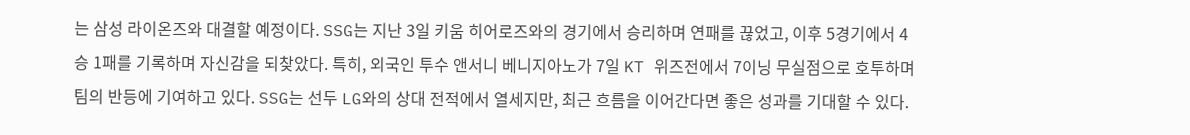는 삼성 라이온즈와 대결할 예정이다. SSG는 지난 3일 키움 히어로즈와의 경기에서 승리하며 연패를 끊었고, 이후 5경기에서 4승 1패를 기록하며 자신감을 되찾았다. 특히, 외국인 투수 앤서니 베니지아노가 7일 KT 위즈전에서 7이닝 무실점으로 호투하며 팀의 반등에 기여하고 있다. SSG는 선두 LG와의 상대 전적에서 열세지만, 최근 흐름을 이어간다면 좋은 성과를 기대할 수 있다.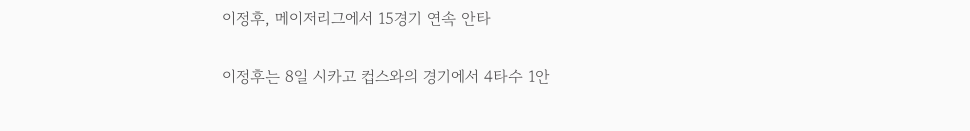이정후, 메이저리그에서 15경기 연속 안타

이정후는 8일 시카고 컵스와의 경기에서 4타수 1안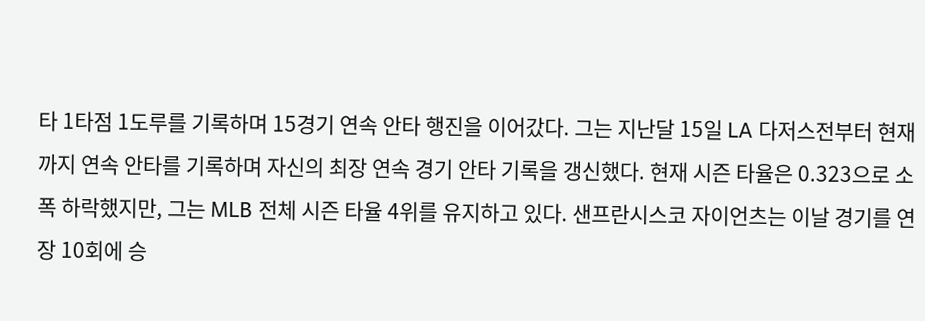타 1타점 1도루를 기록하며 15경기 연속 안타 행진을 이어갔다. 그는 지난달 15일 LA 다저스전부터 현재까지 연속 안타를 기록하며 자신의 최장 연속 경기 안타 기록을 갱신했다. 현재 시즌 타율은 0.323으로 소폭 하락했지만, 그는 MLB 전체 시즌 타율 4위를 유지하고 있다. 샌프란시스코 자이언츠는 이날 경기를 연장 10회에 승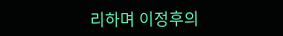리하며 이정후의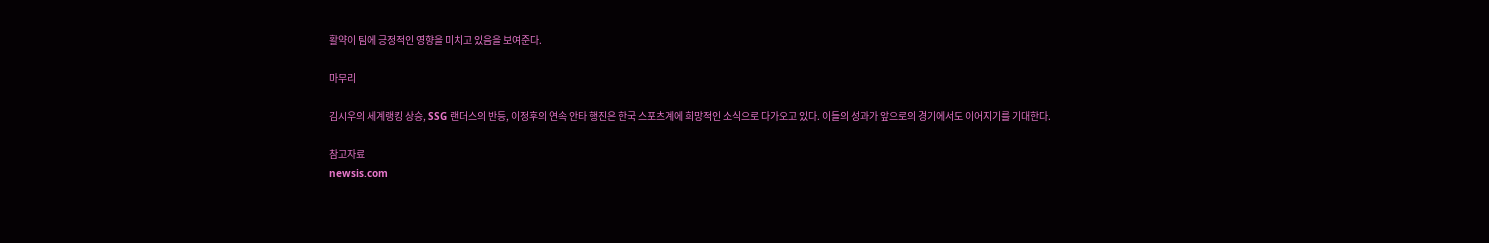활약이 팀에 긍정적인 영향을 미치고 있음을 보여준다.

마무리

김시우의 세계랭킹 상승, SSG 랜더스의 반등, 이정후의 연속 안타 행진은 한국 스포츠계에 희망적인 소식으로 다가오고 있다. 이들의 성과가 앞으로의 경기에서도 이어지기를 기대한다.

참고자료
newsis.com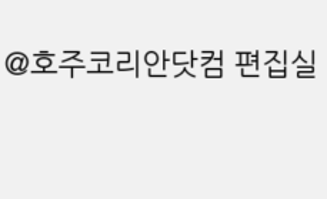@호주코리안닷컴 편집실